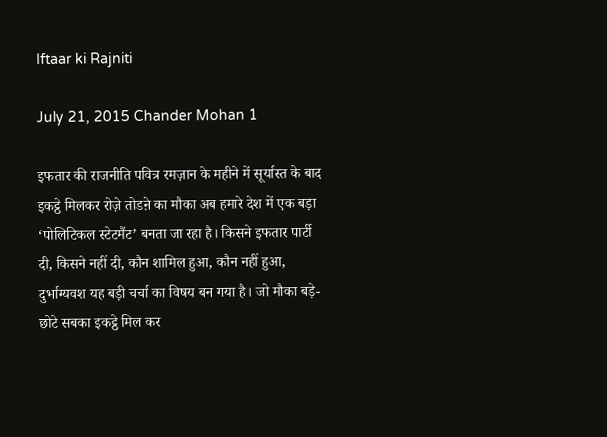Iftaar ki Rajniti

July 21, 2015 Chander Mohan 1

इफतार की राजनीति पवित्र रमज़ान के महीने में सूर्यास्त के बाद इकट्ठे मिलकर रोज़े तोडऩे का मौका अब हमारे देश में एक बड़ा ‘पोलिटिकल स्टेटमैंट’ बनता जा रहा है। किसने इफतार पार्टी दी, किसने नहीं दी, कौन शामिल हुआ, कौन नहीं हुआ, दुर्भाग्यवश यह बड़ी चर्चा का विषय बन गया है। जो मौका बड़े-छोटे सबका इकट्ठे मिल कर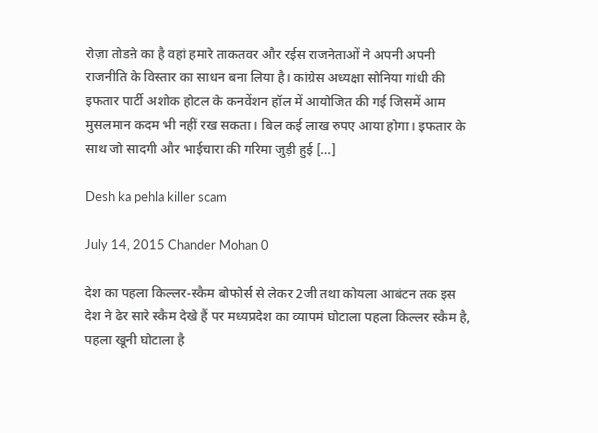रोज़ा तोडऩे का है वहां हमारे ताकतवर और रईस राजनेताओं ने अपनी अपनी राजनीति के विस्तार का साधन बना लिया है। कांग्रेस अध्यक्षा सोनिया गांधी की इफतार पार्टी अशोक होटल के कनवेंशन हॉल में आयोजित की गई जिसमें आम मुसलमान कदम भी नहीं रख सकता। बिल कई लाख रुपए आया होगा। इफतार के साथ जो सादगी और भाईचारा की गरिमा जुड़ी हुई […]

Desh ka pehla killer scam

July 14, 2015 Chander Mohan 0

देश का पहला किल्लर-स्कैम बोफोर्स से लेकर 2जी तथा कोयला आबंटन तक इस देश ने ढेर सारे स्कैम देखे हैं पर मध्यप्रदेश का व्यापमं घोटाला पहला किल्लर स्कैम है, पहला खूनी घोटाला है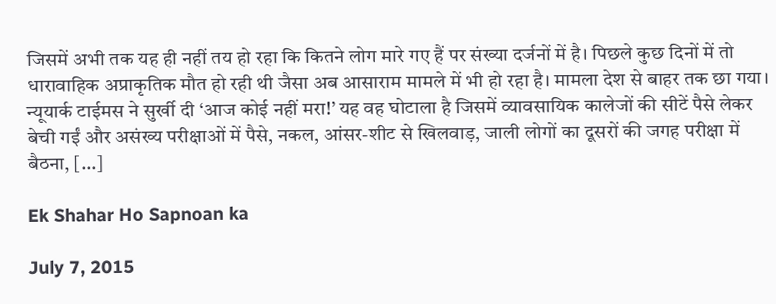जिसमें अभी तक यह ही नहीं तय हो रहा कि कितने लोग मारे गए हैं पर संख्या दर्जनों में है। पिछले कुछ दिनों में तो धारावाहिक अप्राकृतिक मौत हो रही थी जैसा अब आसाराम मामले में भी हो रहा है। मामला देश से बाहर तक छा गया। न्यूयार्क टाईमस ने सुर्खी दी ‘आज कोई नहीं मरा!’ यह वह घोटाला है जिसमें व्यावसायिक कालेजों की सीटें पैसे लेकर बेची गईं और असंख्य परीक्षाओं में पैसे, नकल, आंसर-शीट से खिलवाड़, जाली लोगों का दूसरों की जगह परीक्षा में बैठना, […]

Ek Shahar Ho Sapnoan ka

July 7, 2015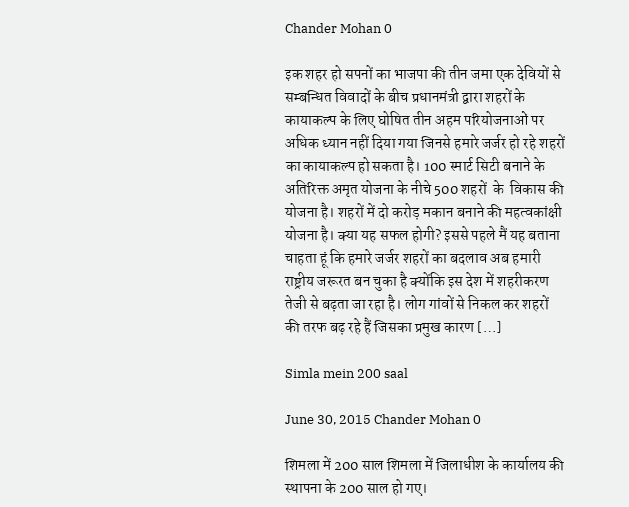Chander Mohan 0

इक शहर हो सपनों का भाजपा की तीन जमा एक देवियों से सम्बन्धित विवादों के बीच प्रधानमंत्री द्वारा शहरों के कायाकल्प के लिए घोषित तीन अहम परियोजनाओं पर अधिक ध्यान नहीं दिया गया जिनसे हमारे जर्जर हो रहे शहरों का कायाकल्प हो सकता है। 100 स्मार्ट सिटी बनाने के अतिरिक्त अमृत योजना के नीचे 500 शहरों  के  विकास की योजना है। शहरों में दो करोड़ मकान बनाने की महत्वकांक्षी योजना है। क्या यह सफल होगी? इससे पहले मैं यह बताना चाहता हूं कि हमारे जर्जर शहरों का बदलाव अब हमारी राष्ट्रीय जरूरत बन चुका है क्योंकि इस देश में शहरीकरण तेजी से बढ़ता जा रहा है। लोग गांवों से निकल कर शहरों की तरफ बढ़ रहे हैं जिसका प्रमुख कारण […]

Simla mein 200 saal

June 30, 2015 Chander Mohan 0

शिमला में 200 साल शिमला में जिलाधीश के कार्यालय की स्थापना के 200 साल हो गए।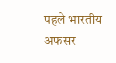पहले भारतीय अफसर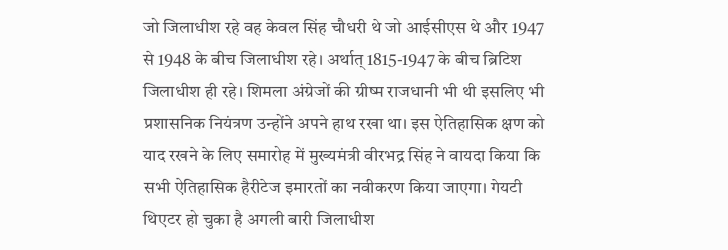जो जिलाधीश रहे वह केवल सिंह चौधरी थे जो आईसीएस थे और 1947 से 1948 के बीच जिलाधीश रहे। अर्थात् 1815-1947 के बीच ब्रिटिश जिलाधीश ही रहे। शिमला अंग्रेजों की ग्रीष्म राजधानी भी थी इसलिए भी प्रशासनिक नियंत्रण उन्होंने अपने हाथ रखा था। इस ऐतिहासिक क्षण को याद रखने के लिए समारोह में मुख्यमंत्री वीरभद्र सिंह ने वायदा किया कि सभी ऐतिहासिक हैरीटेज इमारतों का नवीकरण किया जाएगा। गेयटी थिएटर हो चुका है अगली बारी जिलाधीश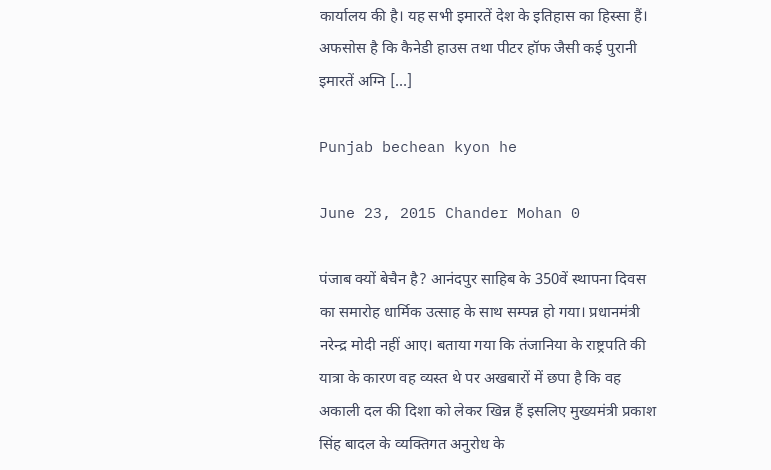कार्यालय की है। यह सभी इमारतें देश के इतिहास का हिस्सा हैं। अफसोस है कि कैनेडी हाउस तथा पीटर हॉफ जैसी कई पुरानी इमारतें अग्नि […]

Punjab bechean kyon he

June 23, 2015 Chander Mohan 0

पंजाब क्यों बेचैन है? आनंदपुर साहिब के 350वें स्थापना दिवस का समारोह धार्मिक उत्साह के साथ सम्पन्न हो गया। प्रधानमंत्री नरेन्द्र मोदी नहीं आए। बताया गया कि तंजानिया के राष्ट्रपति की यात्रा के कारण वह व्यस्त थे पर अखबारों में छपा है कि वह अकाली दल की दिशा को लेकर खिन्न हैं इसलिए मुख्यमंत्री प्रकाश सिंह बादल के व्यक्तिगत अनुरोध के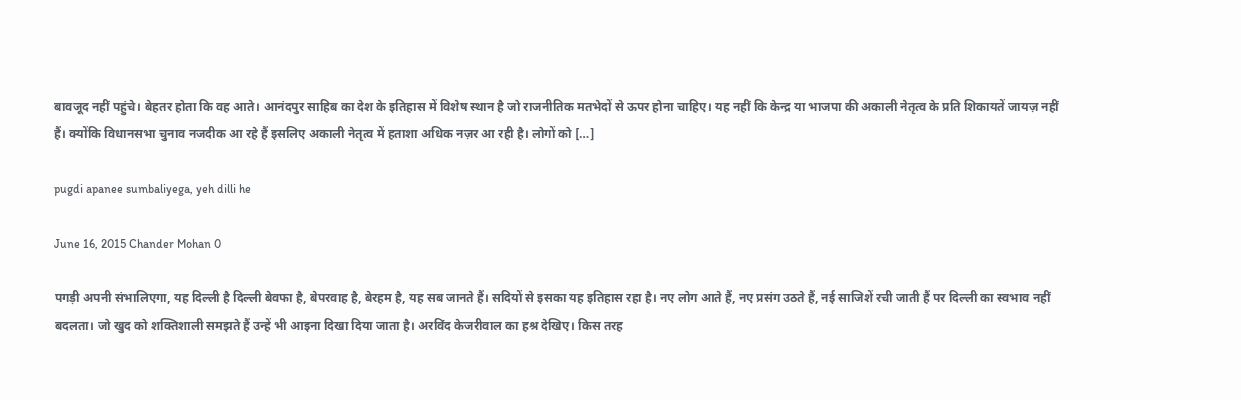बावजूद नहीं पहुंचे। बेहतर होता कि वह आते। आनंदपुर साहिब का देश के इतिहास में विशेष स्थान है जो राजनीतिक मतभेदों से ऊपर होना चाहिए। यह नहीं कि केन्द्र या भाजपा की अकाली नेतृत्व के प्रति शिकायतें जायज़ नहीं हैं। क्योंकि विधानसभा चुनाव नजदीक आ रहे हैं इसलिए अकाली नेतृत्व में हताशा अधिक नज़र आ रही है। लोगों को […]

pugdi apanee sumbaliyega, yeh dilli he

June 16, 2015 Chander Mohan 0

पगड़ी अपनी संभालिएगा, यह दिल्ली है दिल्ली बेवफा है, बेपरवाह है, बेरहम है, यह सब जानते हैं। सदियों से इसका यह इतिहास रहा है। नए लोग आते हैं, नए प्रसंग उठते हैं, नई साजिशें रची जाती हैं पर दिल्ली का स्वभाव नहीं बदलता। जो खुद को शक्तिशाली समझते हैं उन्हें भी आइना दिखा दिया जाता है। अरविंद केजरीवाल का हश्र देखिए। किस तरह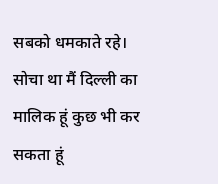सबको धमकाते रहे। सोचा था मैं दिल्ली का मालिक हूं कुछ भी कर सकता हूं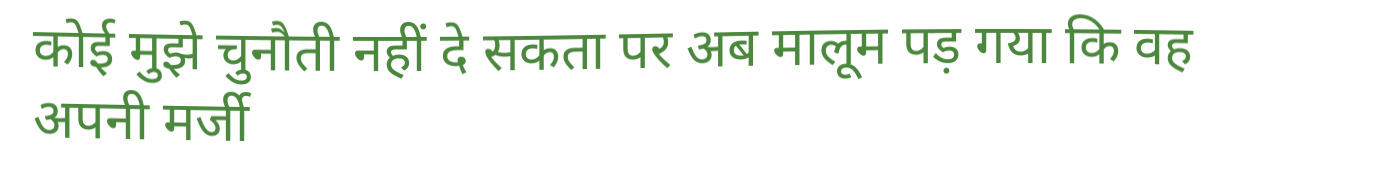कोई मुझे चुनौती नहीं दे सकता पर अब मालूम पड़ गया कि वह अपनी मर्जी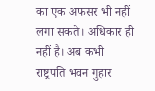का एक अफसर भी नहीं लगा सकते। अधिकार ही नहीं है। अब कभी राष्ट्रपति भवन गुहार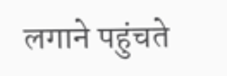लगाने पहुंचते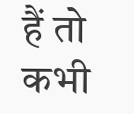हैं तो कभी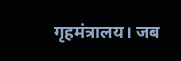गृहमंत्रालय। जब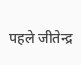पहले जीतेन्द्र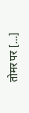तोमर पर […]